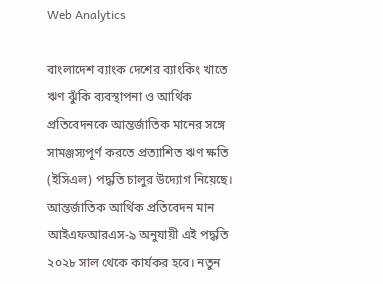Web Analytics

বাংলাদেশ ব্যাংক দেশের ব্যাংকিং খাতে ঋণ ঝুঁকি ব্যবস্থাপনা ও আর্থিক প্রতিবেদনকে আন্তর্জাতিক মানের সঙ্গে সামঞ্জস্যপূর্ণ করতে প্রত্যাশিত ঋণ ক্ষতি (ইসিএল) পদ্ধতি চালুর উদ্যোগ নিয়েছে। আন্তর্জাতিক আর্থিক প্রতিবেদন মান আইএফআরএস-৯ অনুযায়ী এই পদ্ধতি ২০২৮ সাল থেকে কার্যকর হবে। নতুন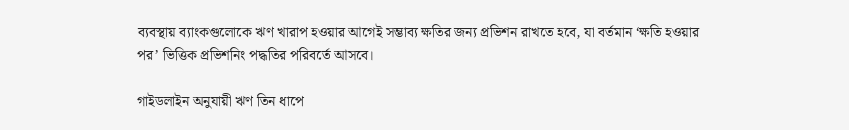ব্যবস্থায় ব্যাংকগুলোকে ঋণ খারাপ হওয়ার আগেই সম্ভাব্য ক্ষতির জন্য প্রভিশন রাখতে হবে, যা বর্তমান ‘ক্ষতি হওয়ার পর’ ভিত্তিক প্রভিশনিং পদ্ধতির পরিবর্তে আসবে।

গাইডলাইন অনুযায়ী ঋণ তিন ধাপে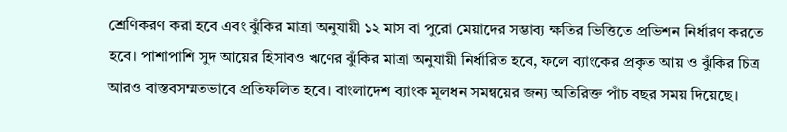শ্রেণিকরণ করা হবে এবং ঝুঁকির মাত্রা অনুযায়ী ১২ মাস বা পুরো মেয়াদের সম্ভাব্য ক্ষতির ভিত্তিতে প্রভিশন নির্ধারণ করতে হবে। পাশাপাশি সুদ আয়ের হিসাবও ঋণের ঝুঁকির মাত্রা অনুযায়ী নির্ধারিত হবে, ফলে ব্যাংকের প্রকৃত আয় ও ঝুঁকির চিত্র আরও বাস্তবসম্মতভাবে প্রতিফলিত হবে। বাংলাদেশ ব্যাংক মূলধন সমন্বয়ের জন্য অতিরিক্ত পাঁচ বছর সময় দিয়েছে।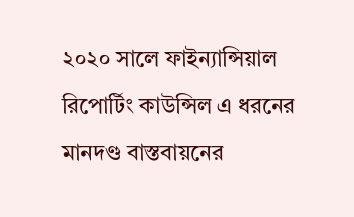২০২০ সালে ফাইন্যান্সিয়াল রিপোর্টিং কাউন্সিল এ ধরনের মানদণ্ড বাস্তবায়নের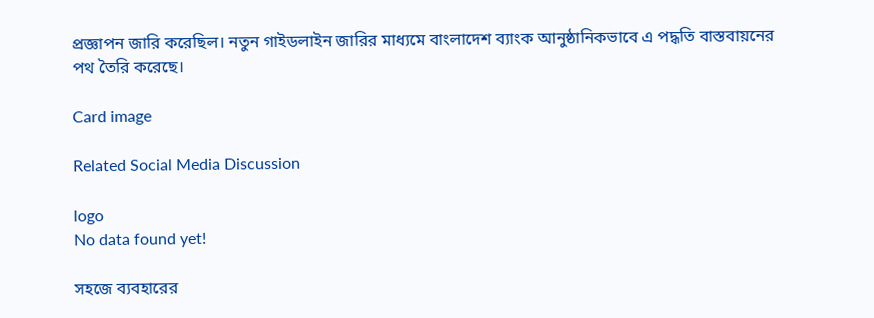প্রজ্ঞাপন জারি করেছিল। নতুন গাইডলাইন জারির মাধ্যমে বাংলাদেশ ব্যাংক আনুষ্ঠানিকভাবে এ পদ্ধতি বাস্তবায়নের পথ তৈরি করেছে।

Card image

Related Social Media Discussion

logo
No data found yet!

সহজে ব্যবহারের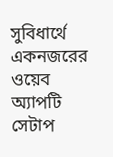সুবিধার্থে একনজরের ওয়েব অ্যাপটি সেটাপ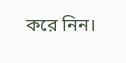করে নিন।